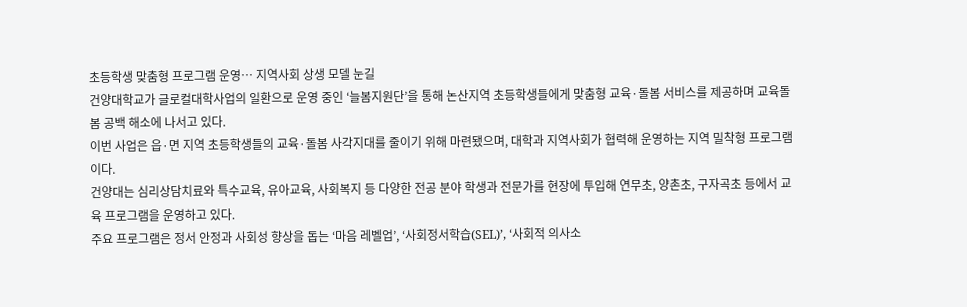초등학생 맞춤형 프로그램 운영… 지역사회 상생 모델 눈길
건양대학교가 글로컬대학사업의 일환으로 운영 중인 ‘늘봄지원단’을 통해 논산지역 초등학생들에게 맞춤형 교육·돌봄 서비스를 제공하며 교육돌봄 공백 해소에 나서고 있다.
이번 사업은 읍·면 지역 초등학생들의 교육·돌봄 사각지대를 줄이기 위해 마련됐으며, 대학과 지역사회가 협력해 운영하는 지역 밀착형 프로그램이다.
건양대는 심리상담치료와 특수교육, 유아교육, 사회복지 등 다양한 전공 분야 학생과 전문가를 현장에 투입해 연무초, 양촌초, 구자곡초 등에서 교육 프로그램을 운영하고 있다.
주요 프로그램은 정서 안정과 사회성 향상을 돕는 ‘마음 레벨업’, ‘사회정서학습(SEL)’, ‘사회적 의사소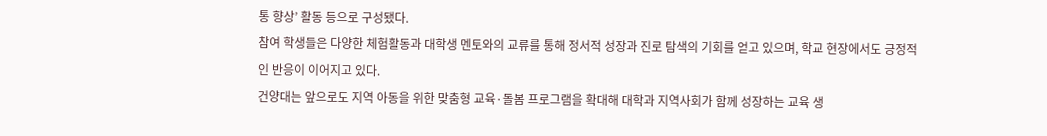통 향상’ 활동 등으로 구성됐다.
참여 학생들은 다양한 체험활동과 대학생 멘토와의 교류를 통해 정서적 성장과 진로 탐색의 기회를 얻고 있으며, 학교 현장에서도 긍정적인 반응이 이어지고 있다.
건양대는 앞으로도 지역 아동을 위한 맞춤형 교육·돌봄 프로그램을 확대해 대학과 지역사회가 함께 성장하는 교육 생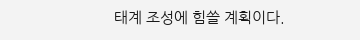태계 조성에 힘쓸 계획이다.